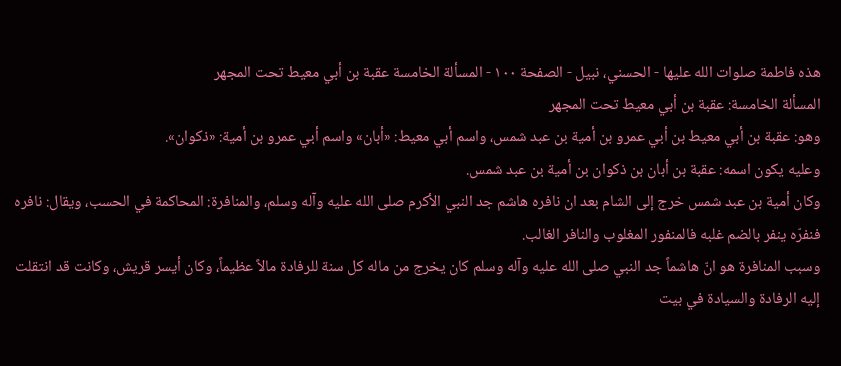هذه فاطمة صلوات الله عليها - الحسني، نبيل - الصفحة ١٠٠ - المسألة الخامسة عقبة بن أبي معيط تحت المجهر
المسألة الخامسة: عقبة بن أبي معيط تحت المجهر
وهو: عقبة بن أبي معيط بن أبي عمرو بن أمية بن عبد شمس، واسم أبي معيط: «أبان» واسم أبي عمرو بن أمية: «ذكوان».
وعليه يكون اسمه: عقبة بن أبان بن ذكوان بن أمية بن عبد شمس.
وكان أمية بن عبد شمس خرج إلى الشام بعد ان نافره هاشم جد النبي الأكرم صلى الله عليه وآله وسلم، والمنافرة: المحاكمة في الحسب، ويقال: نافره فنفرّه ينفر بالضم غلبه فالمنفور المغلوب والنافر الغالب.
وسبب المنافرة هو انّ هاشماً جد النبي صلى الله عليه وآله وسلم كان يخرج من ماله كل سنة للرفادة مالاً عظيماً، وكان أيسر قريش، وكانت قد انتقلت إليه الرفادة والسيادة في بيت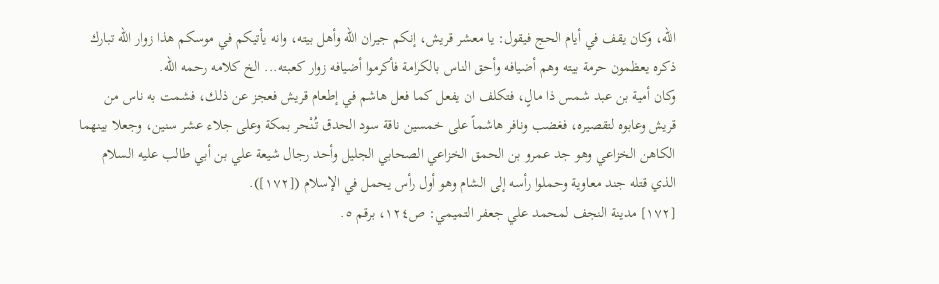الله، وكان يقف في أيام الحج فيقول: يا معشر قريش، إنكم جيران الله وأهل بيته، وانه يأتيكم في موسكم هذا زوار الله تبارك ذكره يعظمون حرمة بيته وهم أضيافه وأحق الناس بالكرامة فأكرموا أضيافه زوار كعبته... الخ كلامه رحمه الله.
وكان أمية بن عبد شمس ذا مالٍ، فتكلف ان يفعل كما فعل هاشم في إطعام قريش فعجز عن ذلك، فشمت به ناس من قريش وعابوه لتقصيره، فغضب ونافر هاشماً على خمسين ناقة سود الحدق تُنْحر بمكة وعلى جلاء عشر سنين، وجعلا بينهما الكاهن الخزاعي وهو جد عمرو بن الحمق الخزاعي الصحابي الجليل وأحد رجال شيعة علي بن أبي طالب عليه السلام الذي قتله جند معاوية وحملوا رأسه إلى الشام وهو أول رأس يحمل في الإسلام ([١٧٢]).
[١٧٢] مدينة النجف لمحمد علي جعفر التميمي: ص١٢٤، برقم ٥.